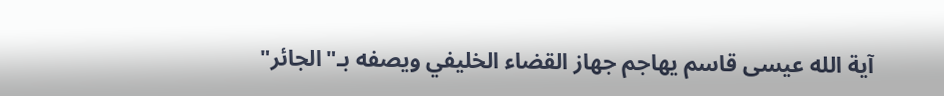آية الله عيسى قاسم يهاجم جهاز القضاء الخليفي ويصفه بـ"الجائر"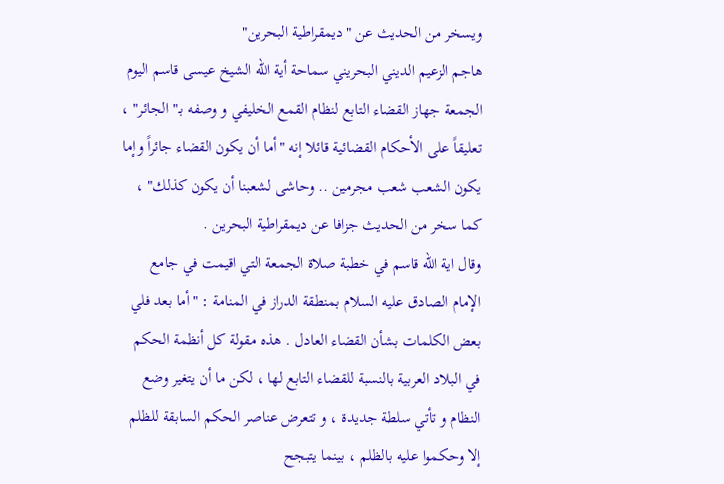ويسخر من الحديث عن "ديمقراطية البحرين"
هاجم الزعيم الديني البحريني سماحة أية الله الشيخ عيسى قاسم اليوم الجمعة جهاز القضاء التابع لنظام القمع الخليفي و وصفه بـ"الجائر" ، تعليقاً على الأحكام القضائية قائلا إنه "أما أن يكون القضاء جائراً وإما يكون الشعب شعب مجرمين .. وحاشى لشعبنا أن يكون كذلك" ، كما سخر من الحديث جزافا عن ديمقراطية البحرين .
وقال اية الله قاسم في خطبة صلاة الجمعة التي اقيمت في جامع الإمام الصادق عليه السلام بمنطقة الدراز في المنامة : "أما بعد فلي بعض الكلمات بشأن القضاء العادل . هذه مقولة كل أنظمة الحكم في البلاد العربية بالنسبة للقضاء التابع لها ، لكن ما أن يتغير وضع النظام و تأتي سلطة جديدة ، و تتعرض عناصر الحكم السابقة للظلم إلا وحكموا عليه بالظلم ، بينما يتبجح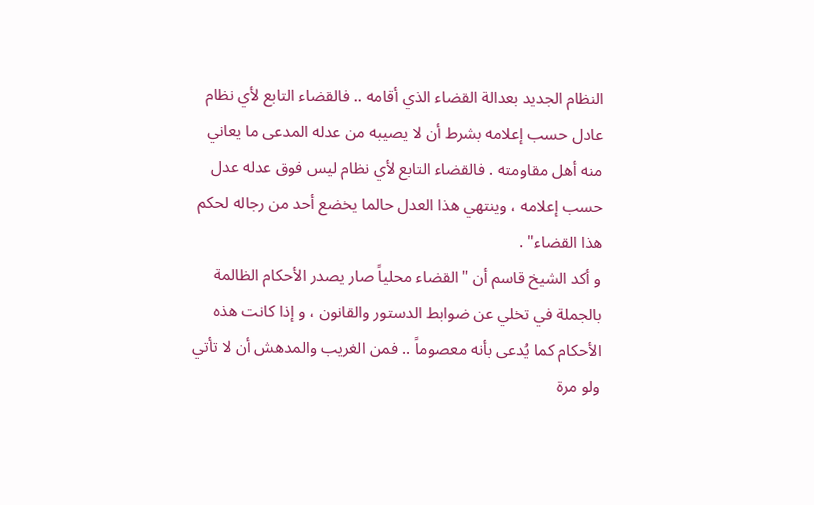النظام الجديد بعدالة القضاء الذي أقامه .. فالقضاء التابع لأي نظام عادل حسب إعلامه بشرط أن لا يصيبه من عدله المدعى ما يعاني منه أهل مقاومته . فالقضاء التابع لأي نظام ليس فوق عدله عدل حسب إعلامه ، وينتهي هذا العدل حالما يخضع أحد من رجاله لحكم هذا القضاء" .
و أكد الشيخ قاسم أن "القضاء محلياً صار يصدر الأحكام الظالمة بالجملة في تخلي عن ضوابط الدستور والقانون ، و إذا كانت هذه الأحكام كما يُدعى بأنه معصوماً .. فمن الغريب والمدهش أن لا تأتي ولو مرة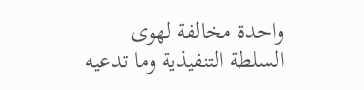واحدة مخالفة لهوى السلطة التنفيذية وما تدعيه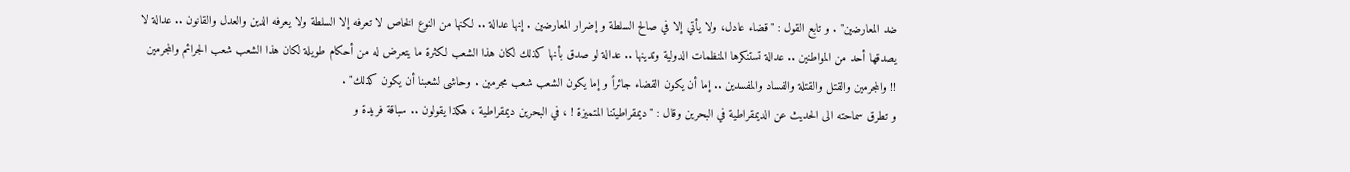ضد المعارضين" . و تابع القول : "قضاء عادل، ولا يأتي إلا في صالح السلطة و إضرار المعارضين . إنها عدالة .. لكنها من النوع الخاص لا تعرفه إلا السلطة ولا يعرفه الدين والعدل والقانون .. عدالة لا يصدقها أحد من المواطنين .. عدالة تستنكرها المنظمات الدولية وتدينها .. عدالة لو صدق بأنها كذلك لكان هذا الشعب لكثرة ما يتعرض له من أحكام طويلة لكان هذا الشعب شعب الجرائم والمجرمين !! والمجرمين والقتل والقتلة والفساد والمفسدين .. إما أن يكون القضاء جائراً و إما يكون الشعب شعب مجرمين . وحاشى لشعبنا أن يكون كذلك" .
و تطرق سماحته الى الحديث عن الديمقراطية في البحرين وقال : "ديمقراطيتنا المتميزة ! ، في البحرين ديمقراطية ، هكذا يقولون .. سباقة فريدة و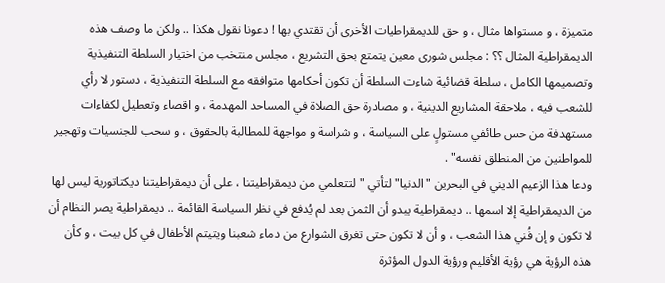متميزة ، و مستواها مثال ، و حق للديمقراطيات الأخرى أن تقتدي بها ! دعونا نقول هكذا .. ولكن ما وصف هذه الديمقراطية المثال ؟؟ : مجلس شورى معين يتمتع بحق التشريع ، مجلس منتخب من اختيار السلطة التنفيذية وتصميمها الكامل ، سلطة قضائية شاءت السلطة أن تكون أحكامها متوافقه مع السلطة التنفيذية ، دستور لا رأي للشعب فيه ، ملاحقة المشاريع الدينية ، و مصادرة حق الصلاة في المساحد المهدمة ، و اقصاء وتعطيل لكفاءات مستهدفة من حس طائفي مستولٍ على السياسة ، و شراسة و مواجهة للمطالبة بالحقوق ، و سحب للجنسيات وتهجير للمواطنين من المنطلق نفسه" .
ودعا هذا الزعيم الديني في البحرين "الدنيا" لتأتي "لتتعلمي من ديمقراطيتنا ، على أن ديمقراطيتنا ديكتاتورية ليس لها من الديمقراطية إلا اسمها .. ديمقراطية يبدو أن الثمن بعد لم يُدفع في نظر السياسة القائمة .. ديمقراطية يصر النظام أن لا تكون و إن فُني هذا الشعب ، و أن لا تكون حتى تغرق الشوارع من دماء شعبنا ويتيتم الأطفال في كل بيت ، و كأن هذه الرؤية هي رؤية الأقليم ورؤية الدول المؤثرة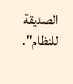الصديقة للنظام".